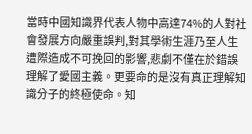當時中國知識界代表人物中高達74%的人對社會發展方向嚴重誤判,對其學術生涯乃至人生遭際造成不可挽回的影響,悲劇不僅在於錯誤理解了愛國主義。更要命的是沒有真正理解知識分子的終極使命。知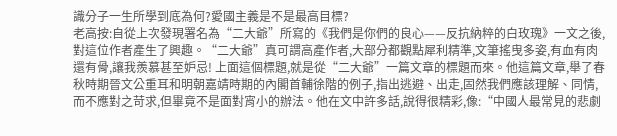識分子一生所學到底為何?愛國主義是不是最高目標?
老高按:自從上次發現署名為“二大爺”所寫的《我們是你們的良心——反抗納粹的白玫瑰》一文之後,對這位作者產生了興趣。“二大爺”真可謂高產作者,大部分都觀點犀利精準,文筆搖曳多姿,有血有肉還有骨,讓我羨慕甚至妒忌! 上面這個標題,就是從“二大爺”一篇文章的標題而來。他這篇文章,舉了春秋時期晉文公重耳和明朝嘉靖時期的內閣首輔徐階的例子,指出逃避、出走,固然我們應該理解、同情,而不應對之苛求,但畢竟不是面對宵小的辦法。他在文中許多話,說得很精彩,像:“中國人最常見的悲劇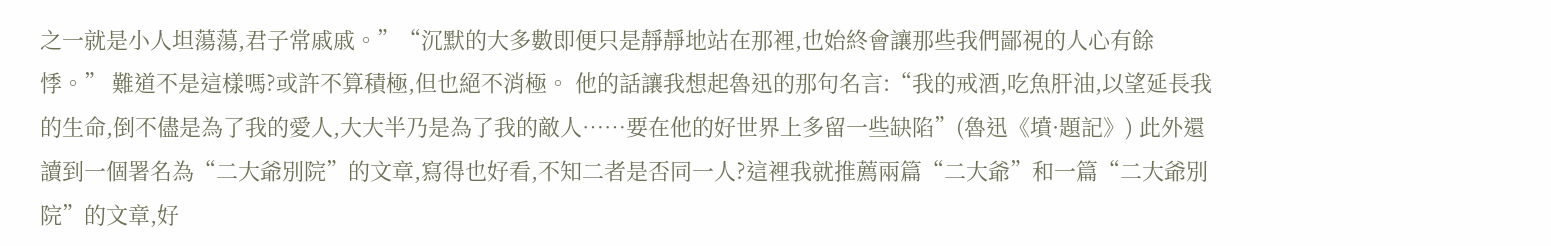之一就是小人坦蕩蕩,君子常戚戚。”“沉默的大多數即便只是靜靜地站在那裡,也始終會讓那些我們鄙視的人心有餘悸。” 難道不是這樣嗎?或許不算積極,但也絕不消極。 他的話讓我想起魯迅的那句名言:“我的戒酒,吃魚肝油,以望延長我的生命,倒不儘是為了我的愛人,大大半乃是為了我的敵人……要在他的好世界上多留一些缺陷”(魯迅《墳·題記》) 此外還讀到一個署名為“二大爺別院”的文章,寫得也好看,不知二者是否同一人?這裡我就推薦兩篇“二大爺”和一篇“二大爺別院”的文章,好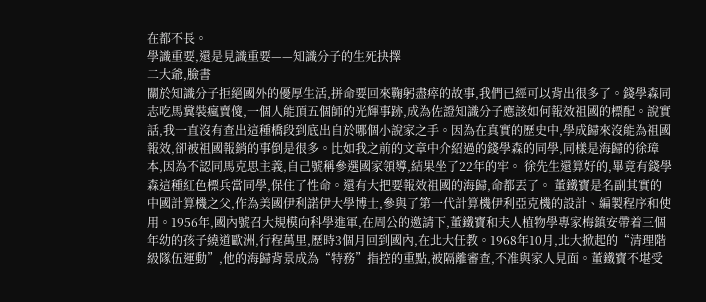在都不長。
學識重要,還是見識重要——知識分子的生死抉擇
二大爺,臉書
關於知識分子拒絕國外的優厚生活,拼命要回來鞠躬盡瘁的故事,我們已經可以背出很多了。錢學森同志吃馬糞裝瘋賣傻,一個人能頂五個師的光輝事跡,成為佐證知識分子應該如何報效祖國的標配。說實話,我一直沒有查出這種橋段到底出自於哪個小說家之手。因為在真實的歷史中,學成歸來沒能為祖國報效,卻被祖國報銷的事倒是很多。比如我之前的文章中介紹過的錢學森的同學,同樣是海歸的徐璋本,因為不認同馬克思主義,自己號稱參選國家領導,結果坐了22年的牢。 徐先生還算好的,畢竟有錢學森這種紅色標兵當同學,保住了性命。還有大把要報效祖國的海歸,命都丟了。 董鐵寶是名副其實的中國計算機之父,作為美國伊利諾伊大學博士,參與了第一代計算機伊利亞克機的設計、編製程序和使用。1956年,國內號召大規模向科學進軍,在周公的邀請下,董鐵寶和夫人植物學專家梅鎮安帶着三個年幼的孩子繞道歐洲,行程萬里,歷時3個月回到國內,在北大任教。1968年10月,北大掀起的“清理階級隊伍運動”,他的海歸背景成為“特務”指控的重點,被隔離審查,不准與家人見面。董鐵寶不堪受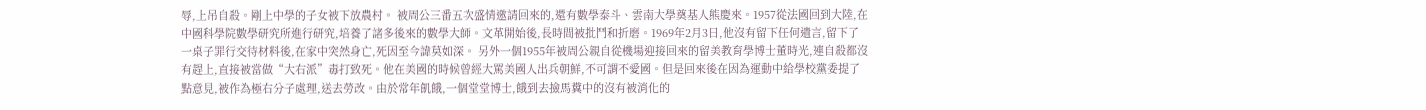辱,上吊自殺。剛上中學的子女被下放農村。 被周公三番五次盛情邀請回來的,還有數學泰斗、雲南大學奠基人熊慶來。1957從法國回到大陸,在中國科學院數學研究所進行研究,培養了諸多後來的數學大師。文革開始後,長時間被批鬥和折磨。1969年2月3日,他沒有留下任何遺言,留下了一桌子罪行交待材料後,在家中突然身亡,死因至今諱莫如深。 另外一個1955年被周公親自從機場迎接回來的留美教育學博士董時光,連自殺都沒有趕上,直接被當做“大右派”毒打致死。他在美國的時候曾經大罵美國人出兵朝鮮,不可謂不愛國。但是回來後在因為運動中給學校黨委提了點意見,被作為極右分子處理,送去勞改。由於常年飢餓,一個堂堂博士,餓到去撿馬糞中的沒有被消化的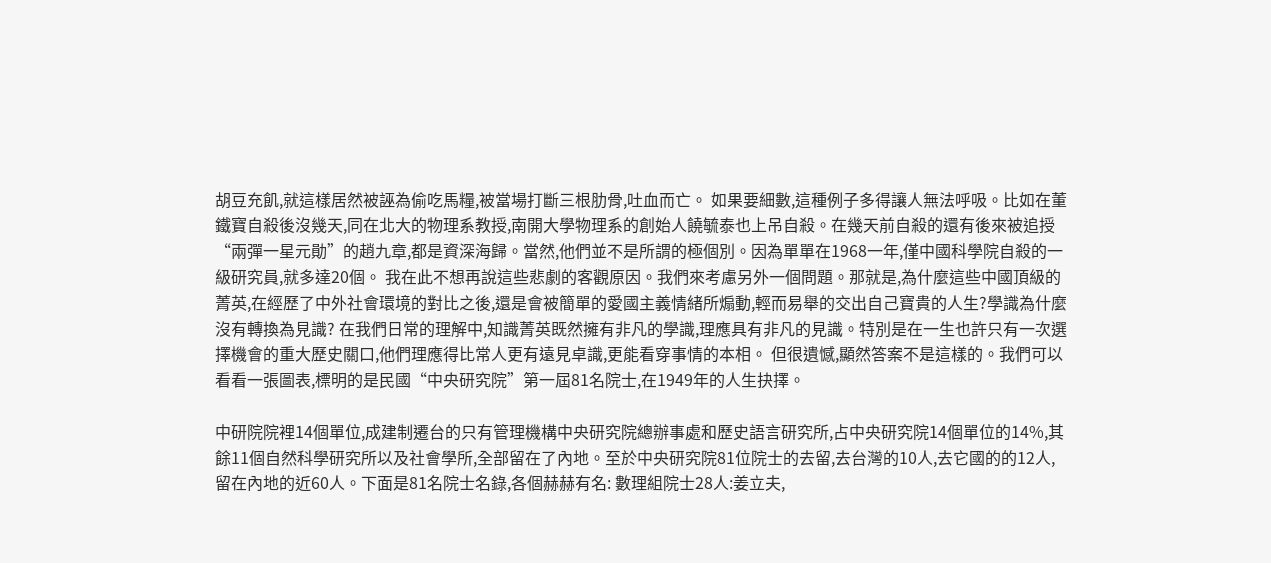胡豆充飢,就這樣居然被誣為偷吃馬糧,被當場打斷三根肋骨,吐血而亡。 如果要細數,這種例子多得讓人無法呼吸。比如在董鐵寶自殺後沒幾天,同在北大的物理系教授,南開大學物理系的創始人饒毓泰也上吊自殺。在幾天前自殺的還有後來被追授“兩彈一星元勛”的趙九章,都是資深海歸。當然,他們並不是所謂的極個別。因為單單在1968一年,僅中國科學院自殺的一級研究員,就多達20個。 我在此不想再說這些悲劇的客觀原因。我們來考慮另外一個問題。那就是,為什麼這些中國頂級的菁英,在經歷了中外社會環境的對比之後,還是會被簡單的愛國主義情緒所煽動,輕而易舉的交出自己寶貴的人生?學識為什麼沒有轉換為見識? 在我們日常的理解中,知識菁英既然擁有非凡的學識,理應具有非凡的見識。特別是在一生也許只有一次選擇機會的重大歷史關口,他們理應得比常人更有遠見卓識,更能看穿事情的本相。 但很遺憾,顯然答案不是這樣的。我們可以看看一張圖表,標明的是民國“中央研究院”第一屆81名院士,在1949年的人生抉擇。

中研院院裡14個單位,成建制遷台的只有管理機構中央研究院總辦事處和歷史語言研究所,占中央研究院14個單位的14%,其餘11個自然科學研究所以及社會學所,全部留在了內地。至於中央研究院81位院士的去留,去台灣的10人,去它國的的12人,留在內地的近60人。下面是81名院士名錄,各個赫赫有名: 數理組院士28人:姜立夫,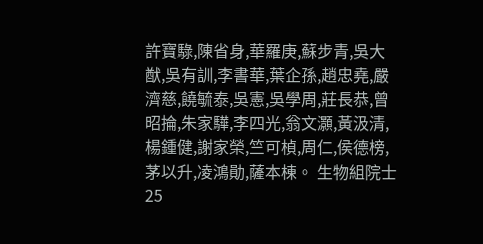許寶騄,陳省身,華羅庚,蘇步青,吳大猷,吳有訓,李書華,葉企孫,趙忠堯,嚴濟慈,饒毓泰,吳憲,吳學周,莊長恭,曾昭掄,朱家驊,李四光,翁文灝,黃汲清,楊鍾健,謝家榮,竺可楨,周仁,侯德榜,茅以升,凌鴻勛,薩本棟。 生物組院士25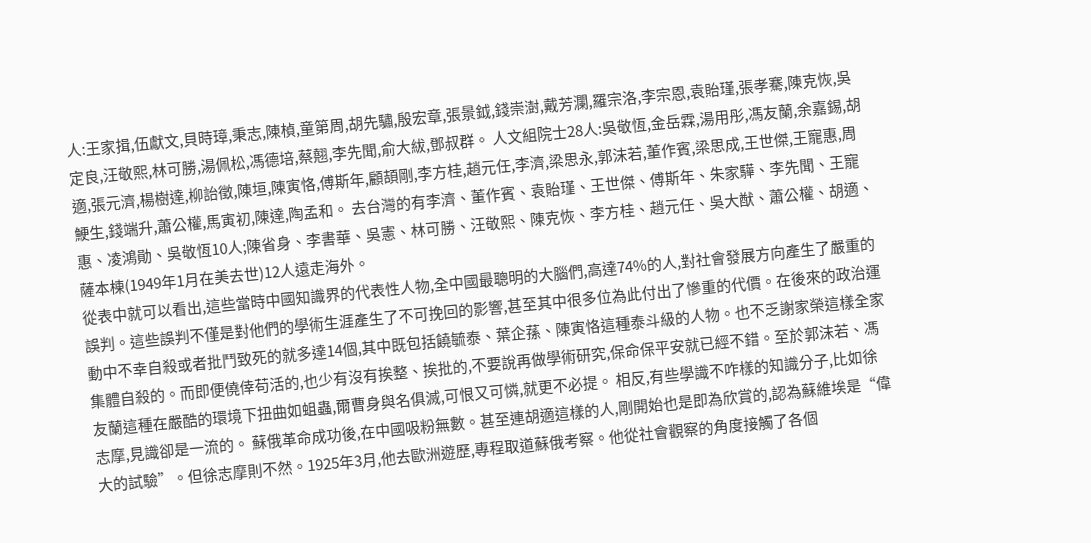人:王家揖,伍獻文,貝時璋,秉志,陳楨,童第周,胡先驌,殷宏章,張景鉞,錢崇澍,戴芳瀾,羅宗洛,李宗恩,袁貽瑾,張孝騫,陳克恢,吳定良,汪敬熙,林可勝,湯佩松,馮德培,蔡翹,李先聞,俞大紱,鄧叔群。 人文組院士28人:吳敬恆,金岳霖,湯用彤,馮友蘭,余嘉錫,胡適,張元濟,楊樹達,柳詒徵,陳垣,陳寅恪,傅斯年,顧頡剛,李方桂,趙元任,李濟,梁思永,郭沫若,董作賓,梁思成,王世傑,王寵惠,周鯁生,錢端升,蕭公權,馬寅初,陳達,陶孟和。 去台灣的有李濟、董作賓、袁貽瑾、王世傑、傅斯年、朱家驊、李先聞、王寵惠、凌鴻勛、吳敬恆10人;陳省身、李書華、吳憲、林可勝、汪敬熙、陳克恢、李方桂、趙元任、吳大猷、蕭公權、胡適、薩本棟(1949年1月在美去世)12人遠走海外。
從表中就可以看出,這些當時中國知識界的代表性人物,全中國最聰明的大腦們,高達74%的人,對社會發展方向產生了嚴重的誤判。這些誤判不僅是對他們的學術生涯產生了不可挽回的影響,甚至其中很多位為此付出了慘重的代價。在後來的政治運動中不幸自殺或者批鬥致死的就多達14個,其中既包括饒毓泰、葉企蓀、陳寅恪這種泰斗級的人物。也不乏謝家榮這樣全家集體自殺的。而即便僥倖苟活的,也少有沒有挨整、挨批的,不要說再做學術研究,保命保平安就已經不錯。至於郭沫若、馮友蘭這種在嚴酷的環境下扭曲如蛆蟲,爾曹身與名俱滅,可恨又可憐,就更不必提。 相反,有些學識不咋樣的知識分子,比如徐志摩,見識卻是一流的。 蘇俄革命成功後,在中國吸粉無數。甚至連胡適這樣的人,剛開始也是即為欣賞的,認為蘇維埃是“偉大的試驗”。但徐志摩則不然。1925年3月,他去歐洲遊歷,專程取道蘇俄考察。他從社會觀察的角度接觸了各個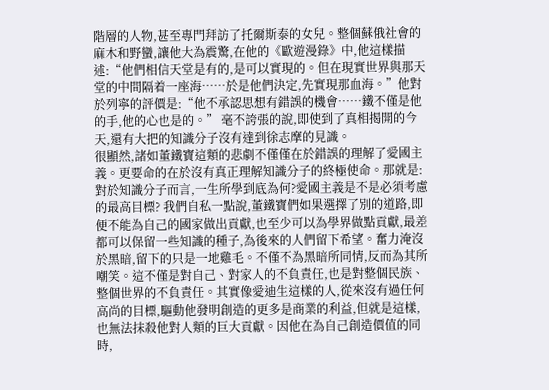階層的人物,甚至專門拜訪了托爾斯泰的女兒。整個蘇俄社會的麻木和野蠻,讓他大為震驚,在他的《歐遊漫錄》中,他這樣描述:“他們相信天堂是有的,是可以實現的。但在現實世界與那天堂的中間隔着一座海……於是他們決定,先實現那血海。”他對於列寧的評價是:“他不承認思想有錯誤的機會……鐵不僅是他的手,他的心也是的。” 毫不誇張的說,即使到了真相揭開的今天,還有大把的知識分子沒有達到徐志摩的見識。
很顯然,諸如董鐵寶這類的悲劇不僅僅在於錯誤的理解了愛國主義。更要命的在於沒有真正理解知識分子的終極使命。那就是: 對於知識分子而言,一生所學到底為何?愛國主義是不是必須考慮的最高目標? 我們自私一點說,董鐵寶們如果選擇了別的道路,即便不能為自己的國家做出貢獻,也至少可以為學界做點貢獻,最差都可以保留一些知識的種子,為後來的人們留下希望。奮力淹沒於黑暗,留下的只是一地雞毛。不僅不為黑暗所同情,反而為其所嘲笑。這不僅是對自己、對家人的不負責任,也是對整個民族、整個世界的不負責任。其實像愛迪生這樣的人,從來沒有過任何高尚的目標,驅動他發明創造的更多是商業的利益,但就是這樣,也無法抹殺他對人類的巨大貢獻。因他在為自己創造價值的同時,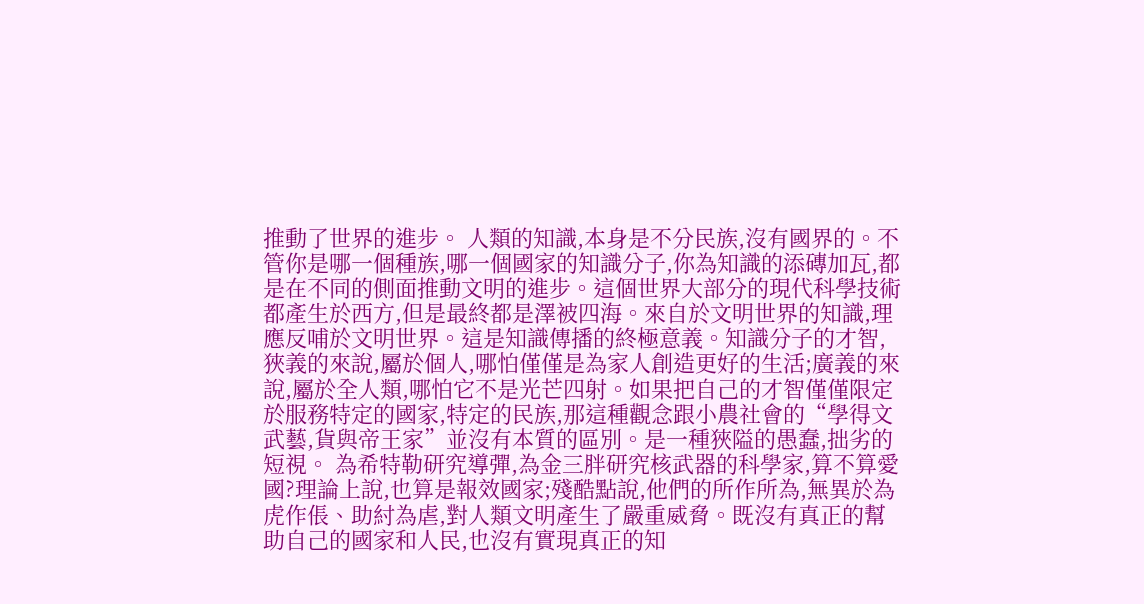推動了世界的進步。 人類的知識,本身是不分民族,沒有國界的。不管你是哪一個種族,哪一個國家的知識分子,你為知識的添磚加瓦,都是在不同的側面推動文明的進步。這個世界大部分的現代科學技術都產生於西方,但是最終都是澤被四海。來自於文明世界的知識,理應反哺於文明世界。這是知識傳播的終極意義。知識分子的才智,狹義的來說,屬於個人,哪怕僅僅是為家人創造更好的生活;廣義的來說,屬於全人類,哪怕它不是光芒四射。如果把自己的才智僅僅限定於服務特定的國家,特定的民族,那這種觀念跟小農社會的“學得文武藝,貨與帝王家”並沒有本質的區別。是一種狹隘的愚蠢,拙劣的短視。 為希特勒研究導彈,為金三胖研究核武器的科學家,算不算愛國?理論上說,也算是報效國家;殘酷點說,他們的所作所為,無異於為虎作倀、助紂為虐,對人類文明產生了嚴重威脅。既沒有真正的幫助自己的國家和人民,也沒有實現真正的知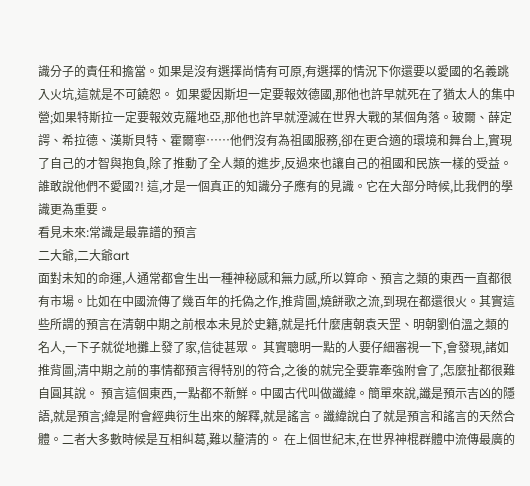識分子的責任和擔當。如果是沒有選擇尚情有可原,有選擇的情況下你還要以愛國的名義跳入火坑,這就是不可饒恕。 如果愛因斯坦一定要報效德國,那他也許早就死在了猶太人的集中營;如果特斯拉一定要報效克羅地亞,那他也許早就湮滅在世界大戰的某個角落。玻爾、薛定諤、希拉德、漢斯貝特、霍爾寧……他們沒有為祖國服務,卻在更合適的環境和舞台上,實現了自己的才智與抱負,除了推動了全人類的進步,反過來也讓自己的祖國和民族一樣的受益。誰敢說他們不愛國?! 這,才是一個真正的知識分子應有的見識。它在大部分時候,比我們的學識更為重要。
看見未來:常識是最靠譜的預言
二大爺,二大爺art
面對未知的命運,人通常都會生出一種神秘感和無力感,所以算命、預言之類的東西一直都很有市場。比如在中國流傳了幾百年的托偽之作,推背圖,燒餅歌之流,到現在都還很火。其實這些所謂的預言在清朝中期之前根本未見於史籍,就是托什麼唐朝袁天罡、明朝劉伯溫之類的名人,一下子就從地攤上發了家,信徒甚眾。 其實聰明一點的人要仔細審視一下,會發現,諸如推背圖,清中期之前的事情都預言得特別的符合,之後的就完全要靠牽強附會了,怎麼扯都很難自圓其說。 預言這個東西,一點都不新鮮。中國古代叫做讖緯。簡單來說,讖是預示吉凶的隱語,就是預言;緯是附會經典衍生出來的解釋,就是謠言。讖緯說白了就是預言和謠言的天然合體。二者大多數時候是互相糾葛,難以釐清的。 在上個世紀末,在世界神棍群體中流傳最廣的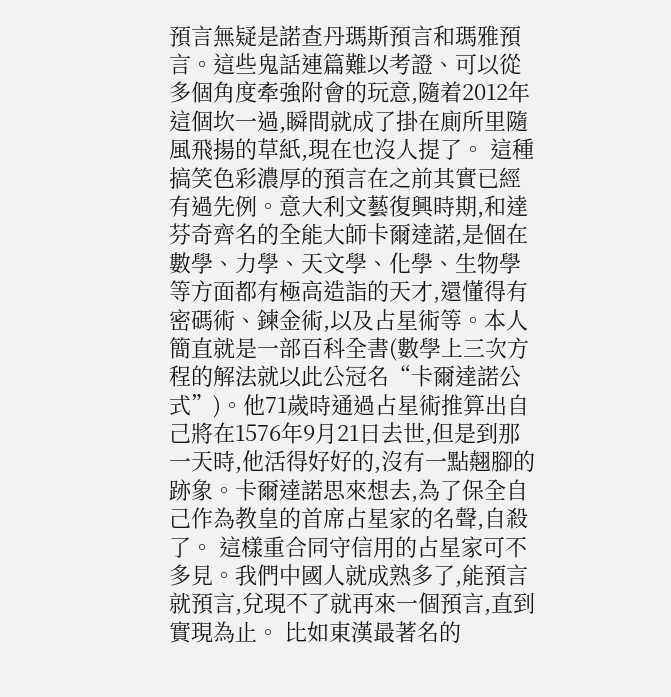預言無疑是諾查丹瑪斯預言和瑪雅預言。這些鬼話連篇難以考證、可以從多個角度牽強附會的玩意,隨着2012年這個坎一過,瞬間就成了掛在廁所里隨風飛揚的草紙,現在也沒人提了。 這種搞笑色彩濃厚的預言在之前其實已經有過先例。意大利文藝復興時期,和達芬奇齊名的全能大師卡爾達諾,是個在數學、力學、天文學、化學、生物學等方面都有極高造詣的天才,還懂得有密碼術、鍊金術,以及占星術等。本人簡直就是一部百科全書(數學上三次方程的解法就以此公冠名“卡爾達諾公式”)。他71歲時通過占星術推算出自己將在1576年9月21日去世,但是到那一天時,他活得好好的,沒有一點翹腳的跡象。卡爾達諾思來想去,為了保全自己作為教皇的首席占星家的名聲,自殺了。 這樣重合同守信用的占星家可不多見。我們中國人就成熟多了,能預言就預言,兌現不了就再來一個預言,直到實現為止。 比如東漢最著名的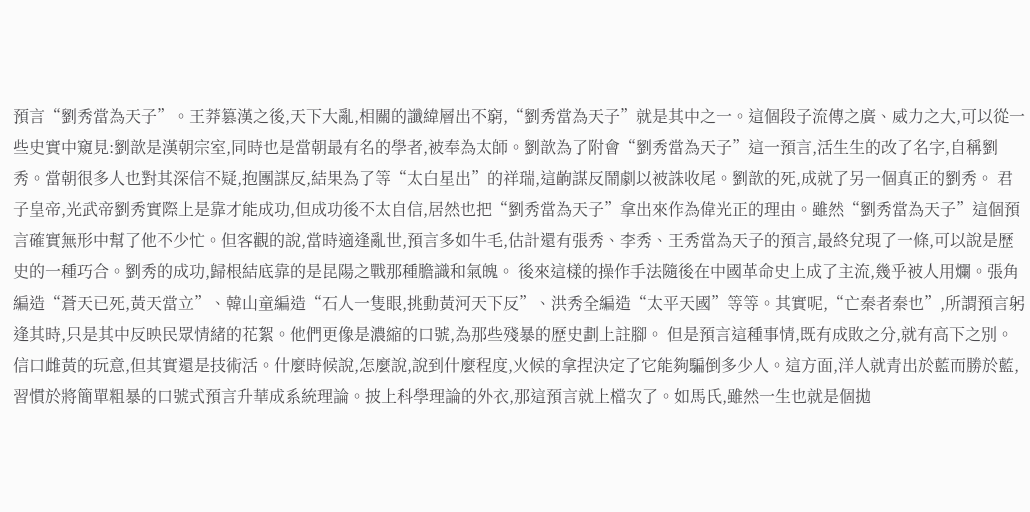預言“劉秀當為天子”。王莽篡漢之後,天下大亂,相關的讖緯層出不窮,“劉秀當為天子”就是其中之一。這個段子流傳之廣、威力之大,可以從一些史實中窺見:劉歆是漢朝宗室,同時也是當朝最有名的學者,被奉為太師。劉歆為了附會“劉秀當為天子”這一預言,活生生的改了名字,自稱劉秀。當朝很多人也對其深信不疑,抱團謀反,結果為了等“太白星出”的祥瑞,這齣謀反鬧劇以被誅收尾。劉歆的死,成就了另一個真正的劉秀。 君子皇帝,光武帝劉秀實際上是靠才能成功,但成功後不太自信,居然也把“劉秀當為天子”拿出來作為偉光正的理由。雖然“劉秀當為天子”這個預言確實無形中幫了他不少忙。但客觀的說,當時適逢亂世,預言多如牛毛,估計還有張秀、李秀、王秀當為天子的預言,最終兌現了一條,可以說是歷史的一種巧合。劉秀的成功,歸根結底靠的是昆陽之戰那種膽識和氣魄。 後來這樣的操作手法隨後在中國革命史上成了主流,幾乎被人用爛。張角編造“蒼天已死,黃天當立”、韓山童編造“石人一隻眼,挑動黃河天下反”、洪秀全編造“太平天國”等等。其實呢,“亡秦者秦也”,所謂預言躬逢其時,只是其中反映民眾情緒的花絮。他們更像是濃縮的口號,為那些殘暴的歷史劃上註腳。 但是預言這種事情,既有成敗之分,就有高下之別。信口雌黃的玩意,但其實還是技術活。什麼時候說,怎麼說,說到什麼程度,火候的拿捏決定了它能夠騙倒多少人。這方面,洋人就青出於藍而勝於藍,習慣於將簡單粗暴的口號式預言升華成系統理論。披上科學理論的外衣,那這預言就上檔次了。如馬氏,雖然一生也就是個拋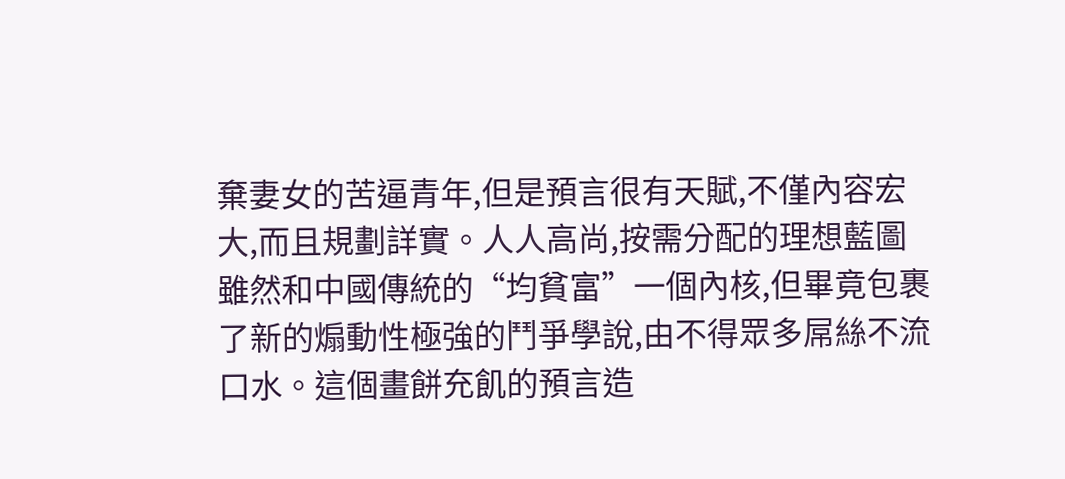棄妻女的苦逼青年,但是預言很有天賦,不僅內容宏大,而且規劃詳實。人人高尚,按需分配的理想藍圖雖然和中國傳統的“均貧富”一個內核,但畢竟包裹了新的煽動性極強的鬥爭學說,由不得眾多屌絲不流口水。這個畫餅充飢的預言造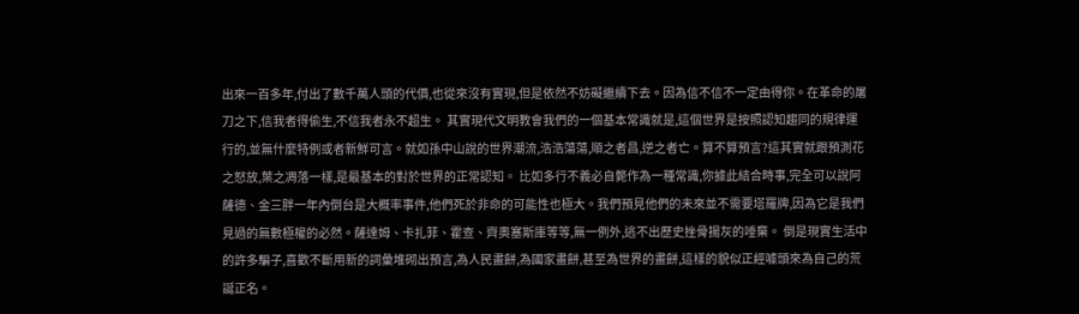出來一百多年,付出了數千萬人頭的代價,也從來沒有實現,但是依然不妨礙繼續下去。因為信不信不一定由得你。在革命的屠刀之下,信我者得偷生,不信我者永不超生。 其實現代文明教會我們的一個基本常識就是,這個世界是按照認知趨同的規律運行的,並無什麼特例或者新鮮可言。就如孫中山說的世界潮流,浩浩蕩蕩,順之者昌,逆之者亡。算不算預言?這其實就跟預測花之怒放,葉之凋落一樣,是最基本的對於世界的正常認知。 比如多行不義必自斃作為一種常識,你據此結合時事,完全可以說阿薩德、金三胖一年內倒台是大概率事件,他們死於非命的可能性也極大。我們預見他們的未來並不需要塔羅牌,因為它是我們見過的無數極權的必然。薩達姆、卡扎菲、霍查、齊奧塞斯庫等等,無一例外,逃不出歷史挫骨揚灰的唾棄。 倒是現實生活中的許多騙子,喜歡不斷用新的詞彙堆砌出預言,為人民畫餅,為國家畫餅,甚至為世界的畫餅,這樣的貌似正經噱頭來為自己的荒誕正名。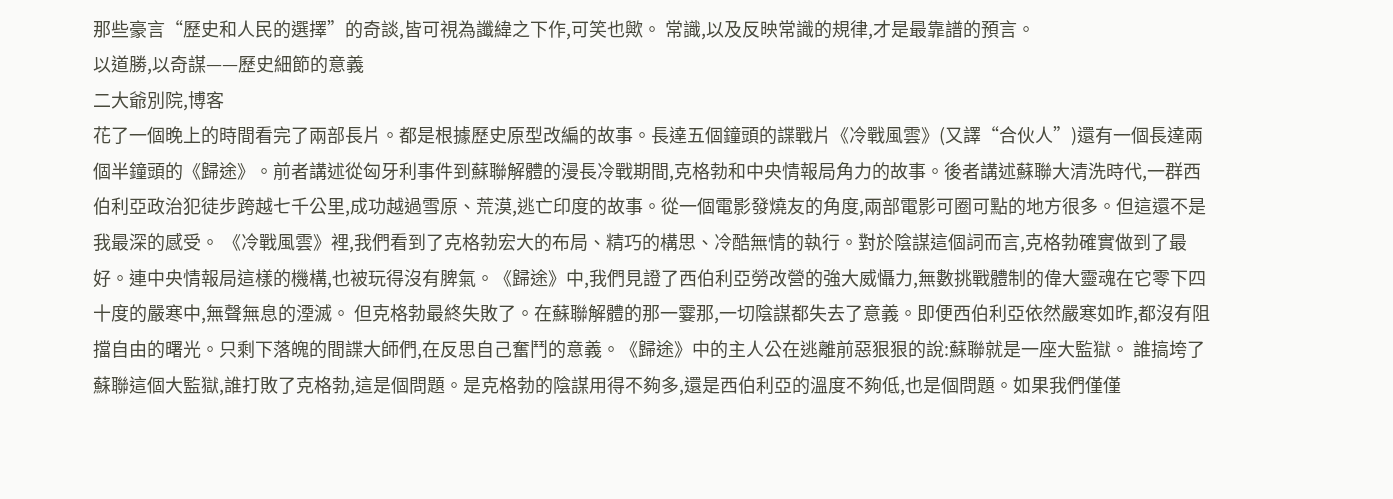那些豪言“歷史和人民的選擇”的奇談,皆可視為讖緯之下作,可笑也歟。 常識,以及反映常識的規律,才是最靠譜的預言。
以道勝,以奇謀——歷史細節的意義
二大爺別院,博客
花了一個晚上的時間看完了兩部長片。都是根據歷史原型改編的故事。長達五個鐘頭的諜戰片《冷戰風雲》(又譯“合伙人”)還有一個長達兩個半鐘頭的《歸途》。前者講述從匈牙利事件到蘇聯解體的漫長冷戰期間,克格勃和中央情報局角力的故事。後者講述蘇聯大清洗時代,一群西伯利亞政治犯徒步跨越七千公里,成功越過雪原、荒漠,逃亡印度的故事。從一個電影發燒友的角度,兩部電影可圈可點的地方很多。但這還不是我最深的感受。 《冷戰風雲》裡,我們看到了克格勃宏大的布局、精巧的構思、冷酷無情的執行。對於陰謀這個詞而言,克格勃確實做到了最好。連中央情報局這樣的機構,也被玩得沒有脾氣。《歸途》中,我們見證了西伯利亞勞改營的強大威懾力,無數挑戰體制的偉大靈魂在它零下四十度的嚴寒中,無聲無息的湮滅。 但克格勃最終失敗了。在蘇聯解體的那一霎那,一切陰謀都失去了意義。即便西伯利亞依然嚴寒如昨,都沒有阻擋自由的曙光。只剩下落魄的間諜大師們,在反思自己奮鬥的意義。《歸途》中的主人公在逃離前惡狠狠的說:蘇聯就是一座大監獄。 誰搞垮了蘇聯這個大監獄,誰打敗了克格勃,這是個問題。是克格勃的陰謀用得不夠多,還是西伯利亞的溫度不夠低,也是個問題。如果我們僅僅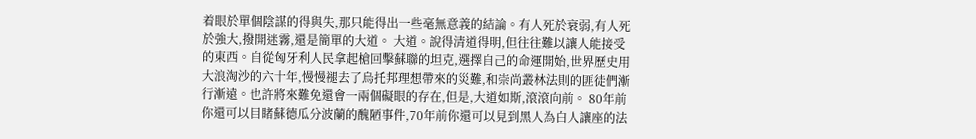着眼於單個陰謀的得與失,那只能得出一些毫無意義的結論。有人死於衰弱,有人死於強大,撥開迷霧,還是簡單的大道。 大道。說得清道得明,但往往難以讓人能接受的東西。自從匈牙利人民拿起槍回擊蘇聯的坦克,選擇自己的命運開始,世界歷史用大浪淘沙的六十年,慢慢褪去了烏托邦理想帶來的災難,和崇尚叢林法則的匪徒們漸行漸遠。也許將來難免還會一兩個礙眼的存在,但是,大道如斯,滾滾向前。 80年前你還可以目睹蘇德瓜分波蘭的醜陋事件,70年前你還可以見到黑人為白人讓座的法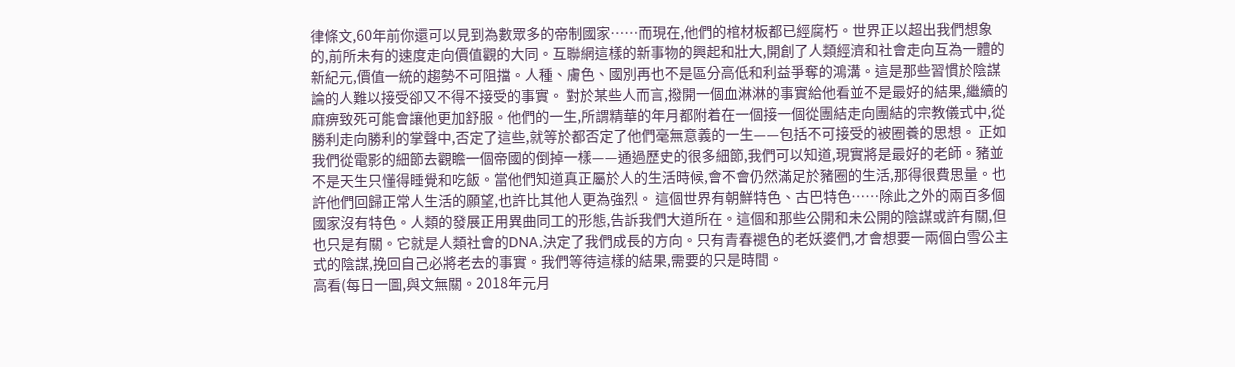律條文,60年前你還可以見到為數眾多的帝制國家……而現在,他們的棺材板都已經腐朽。世界正以超出我們想象的,前所未有的速度走向價值觀的大同。互聯網這樣的新事物的興起和壯大,開創了人類經濟和社會走向互為一體的新紀元,價值一統的趨勢不可阻擋。人種、膚色、國別再也不是區分高低和利益爭奪的鴻溝。這是那些習慣於陰謀論的人難以接受卻又不得不接受的事實。 對於某些人而言,撥開一個血淋淋的事實給他看並不是最好的結果,繼續的麻痹致死可能會讓他更加舒服。他們的一生,所謂精華的年月都附着在一個接一個從團結走向團結的宗教儀式中,從勝利走向勝利的掌聲中,否定了這些,就等於都否定了他們毫無意義的一生——包括不可接受的被圈養的思想。 正如我們從電影的細節去觀瞻一個帝國的倒掉一樣——通過歷史的很多細節,我們可以知道,現實將是最好的老師。豬並不是天生只懂得睡覺和吃飯。當他們知道真正屬於人的生活時候,會不會仍然滿足於豬圈的生活,那得很費思量。也許他們回歸正常人生活的願望,也許比其他人更為強烈。 這個世界有朝鮮特色、古巴特色……除此之外的兩百多個國家沒有特色。人類的發展正用異曲同工的形態,告訴我們大道所在。這個和那些公開和未公開的陰謀或許有關,但也只是有關。它就是人類社會的DNA,決定了我們成長的方向。只有青春褪色的老妖婆們,才會想要一兩個白雪公主式的陰謀,挽回自己必將老去的事實。我們等待這樣的結果,需要的只是時間。
高看(每日一圖,與文無關。2018年元月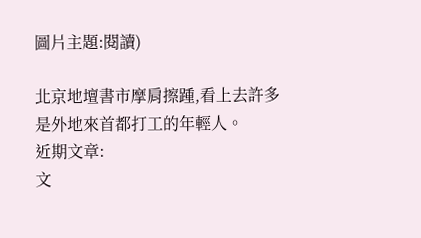圖片主題:閱讀)

北京地壇書市摩肩擦踵,看上去許多是外地來首都打工的年輕人。
近期文章:
文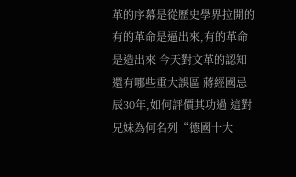革的序幕是從歷史學界拉開的 有的革命是逼出來,有的革命是造出來 今天對文革的認知還有哪些重大誤區 蔣經國忌辰30年,如何評價其功過 這對兄妹為何名列“德國十大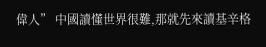偉人” 中國讀懂世界很難,那就先來讀基辛格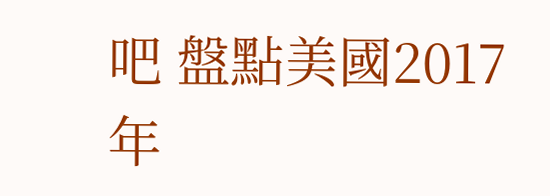吧 盤點美國2017年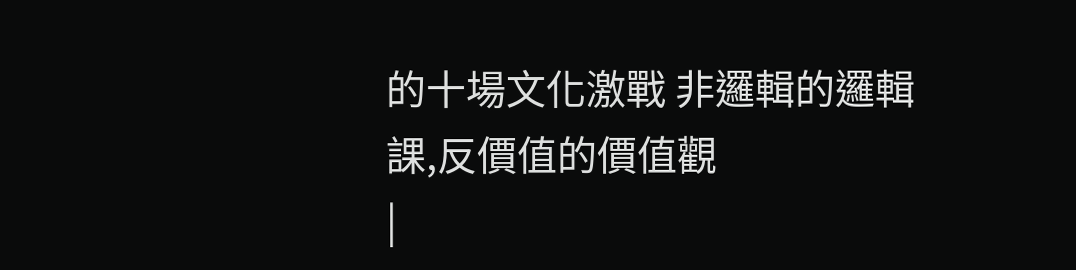的十場文化激戰 非邏輯的邏輯課,反價值的價值觀
|